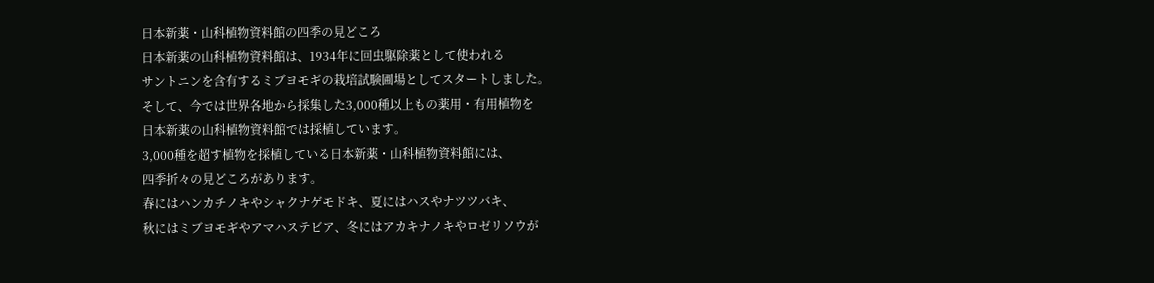日本新薬・山科植物資料館の四季の見どころ
日本新薬の山科植物資料館は、1934年に回虫駆除薬として使われる
サントニンを含有するミブヨモギの栽培試験圃場としてスタートしました。
そして、今では世界各地から採集した3,000種以上もの薬用・有用植物を
日本新薬の山科植物資料館では採植しています。
3,000種を超す植物を採植している日本新薬・山科植物資料館には、
四季折々の見どころがあります。
春にはハンカチノキやシャクナゲモドキ、夏にはハスやナツツバキ、
秋にはミブヨモギやアマハステビア、冬にはアカキナノキやロゼリソウが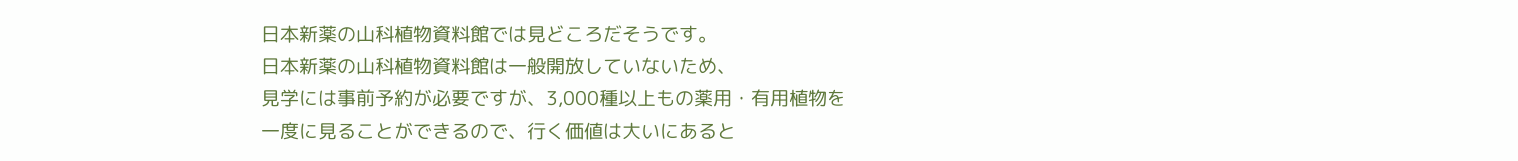日本新薬の山科植物資料館では見どころだそうです。
日本新薬の山科植物資料館は一般開放していないため、
見学には事前予約が必要ですが、3,000種以上もの薬用・有用植物を
一度に見ることができるので、行く価値は大いにあると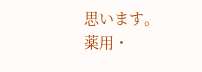思います。
薬用・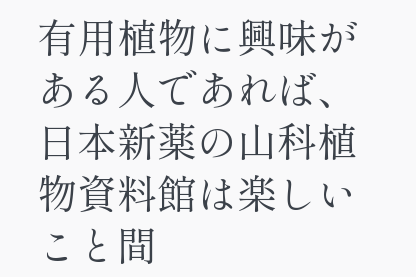有用植物に興味がある人であれば、
日本新薬の山科植物資料館は楽しいこと間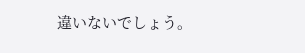違いないでしょう。